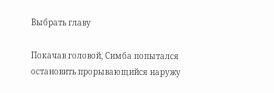Выбрать главу

Покачав головой, Симба попытался остановить прорывающийся наружу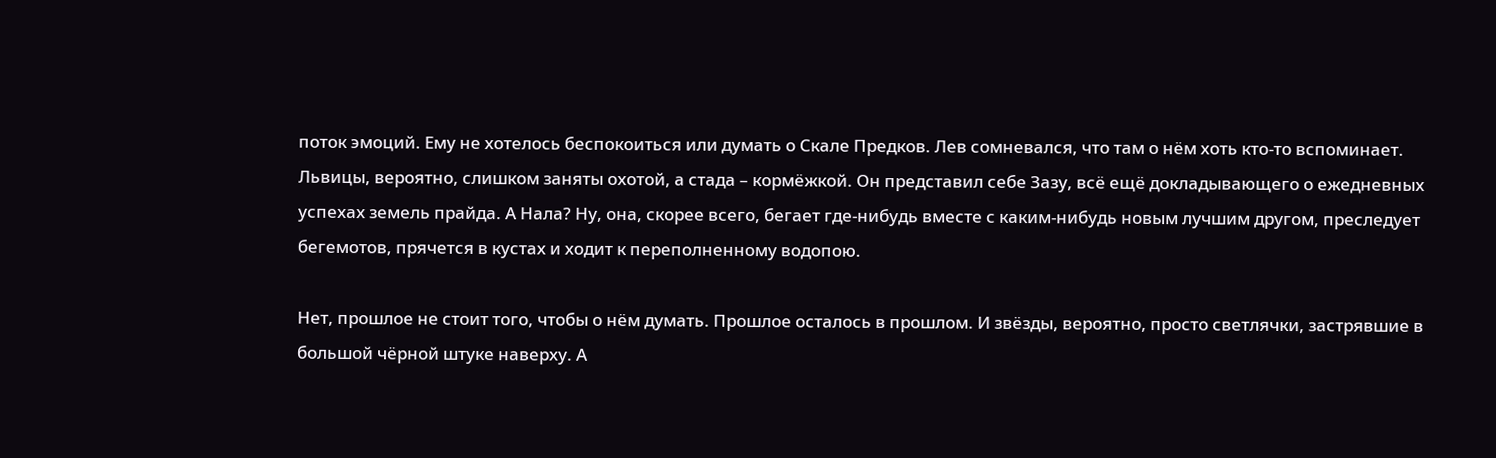поток эмоций. Ему не хотелось беспокоиться или думать о Скале Предков. Лев сомневался, что там о нём хоть кто-то вспоминает. Львицы, вероятно, слишком заняты охотой, а стада – кормёжкой. Он представил себе Зазу, всё ещё докладывающего о ежедневных успехах земель прайда. А Нала? Ну, она, скорее всего, бегает где-нибудь вместе с каким-нибудь новым лучшим другом, преследует бегемотов, прячется в кустах и ходит к переполненному водопою.

Нет, прошлое не стоит того, чтобы о нём думать. Прошлое осталось в прошлом. И звёзды, вероятно, просто светлячки, застрявшие в большой чёрной штуке наверху. А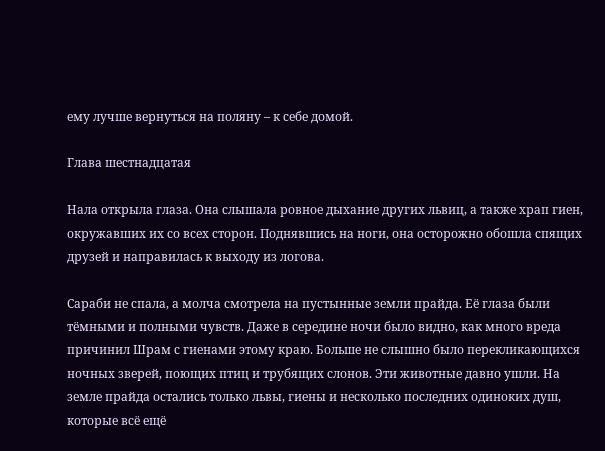ему лучше вернуться на поляну – к себе домой.

Глава шестнадцатая

Нала открыла глаза. Она слышала ровное дыхание других львиц, а также храп гиен, окружавших их со всех сторон. Поднявшись на ноги, она осторожно обошла спящих друзей и направилась к выходу из логова.

Сараби не спала, а молча смотрела на пустынные земли прайда. Её глаза были тёмными и полными чувств. Даже в середине ночи было видно, как много вреда причинил Шрам с гиенами этому краю. Больше не слышно было перекликающихся ночных зверей, поющих птиц и трубящих слонов. Эти животные давно ушли. На земле прайда остались только львы, гиены и несколько последних одиноких душ, которые всё ещё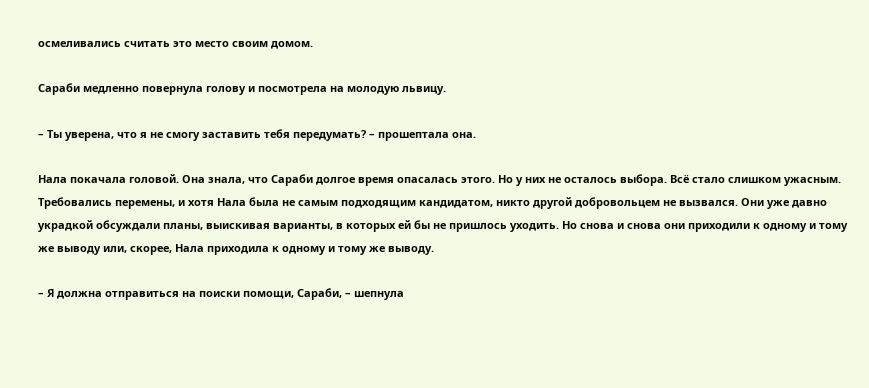осмеливались считать это место своим домом.

Сараби медленно повернула голову и посмотрела на молодую львицу.

– Ты уверена, что я не смогу заставить тебя передумать? – прошептала она.

Нала покачала головой. Она знала, что Сараби долгое время опасалась этого. Но у них не осталось выбора. Всё стало слишком ужасным. Требовались перемены, и хотя Нала была не самым подходящим кандидатом, никто другой добровольцем не вызвался. Они уже давно украдкой обсуждали планы, выискивая варианты, в которых ей бы не пришлось уходить. Но снова и снова они приходили к одному и тому же выводу или, скорее, Нала приходила к одному и тому же выводу.

– Я должна отправиться на поиски помощи, Сараби, – шепнула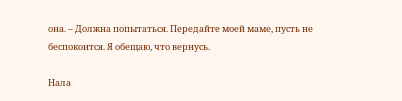она. – Должна попытаться. Передайте моей маме, пусть не беспокоится. Я обещаю, что вернусь.

Нала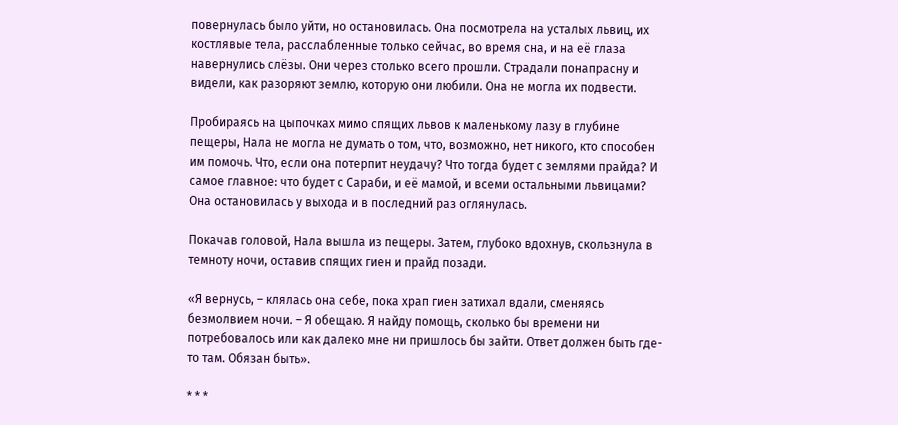повернулась было уйти, но остановилась. Она посмотрела на усталых львиц, их костлявые тела, расслабленные только сейчас, во время сна, и на её глаза навернулись слёзы. Они через столько всего прошли. Страдали понапрасну и видели, как разоряют землю, которую они любили. Она не могла их подвести.

Пробираясь на цыпочках мимо спящих львов к маленькому лазу в глубине пещеры, Нала не могла не думать о том, что, возможно, нет никого, кто способен им помочь. Что, если она потерпит неудачу? Что тогда будет с землями прайда? И самое главное: что будет с Сараби, и её мамой, и всеми остальными львицами? Она остановилась у выхода и в последний раз оглянулась.

Покачав головой, Нала вышла из пещеры. Затем, глубоко вдохнув, скользнула в темноту ночи, оставив спящих гиен и прайд позади.

«Я вернусь, – клялась она себе, пока храп гиен затихал вдали, сменяясь безмолвием ночи. – Я обещаю. Я найду помощь, сколько бы времени ни потребовалось или как далеко мне ни пришлось бы зайти. Ответ должен быть где-то там. Обязан быть».

* * *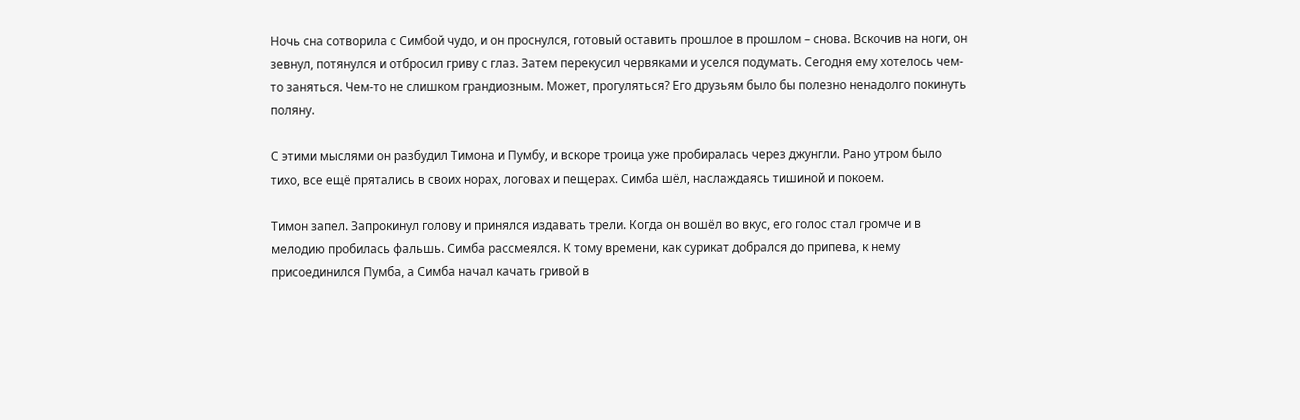Ночь сна сотворила с Симбой чудо, и он проснулся, готовый оставить прошлое в прошлом – снова. Вскочив на ноги, он зевнул, потянулся и отбросил гриву с глаз. Затем перекусил червяками и уселся подумать. Сегодня ему хотелось чем-то заняться. Чем-то не слишком грандиозным. Может, прогуляться? Его друзьям было бы полезно ненадолго покинуть поляну.

С этими мыслями он разбудил Тимона и Пумбу, и вскоре троица уже пробиралась через джунгли. Рано утром было тихо, все ещё прятались в своих норах, логовах и пещерах. Симба шёл, наслаждаясь тишиной и покоем.

Тимон запел. Запрокинул голову и принялся издавать трели. Когда он вошёл во вкус, его голос стал громче и в мелодию пробилась фальшь. Симба рассмеялся. К тому времени, как сурикат добрался до припева, к нему присоединился Пумба, а Симба начал качать гривой в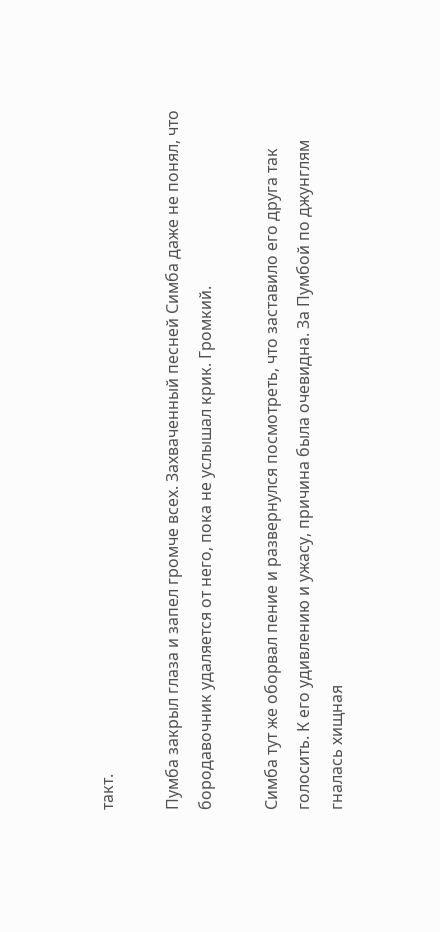такт.

Пумба закрыл глаза и запел громче всех. Захваченный песней Симба даже не понял, что бородавочник удаляется от него, пока не услышал крик. Громкий.

Симба тут же оборвал пение и развернулся посмотреть, что заставило его друга так голосить. К его удивлению и ужасу, причина была очевидна. За Пумбой по джунглям гналась хищная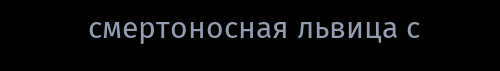смертоносная львица с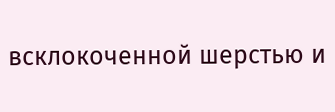всклокоченной шерстью и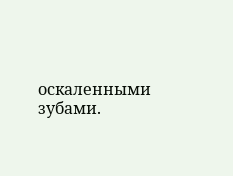оскаленными зубами.